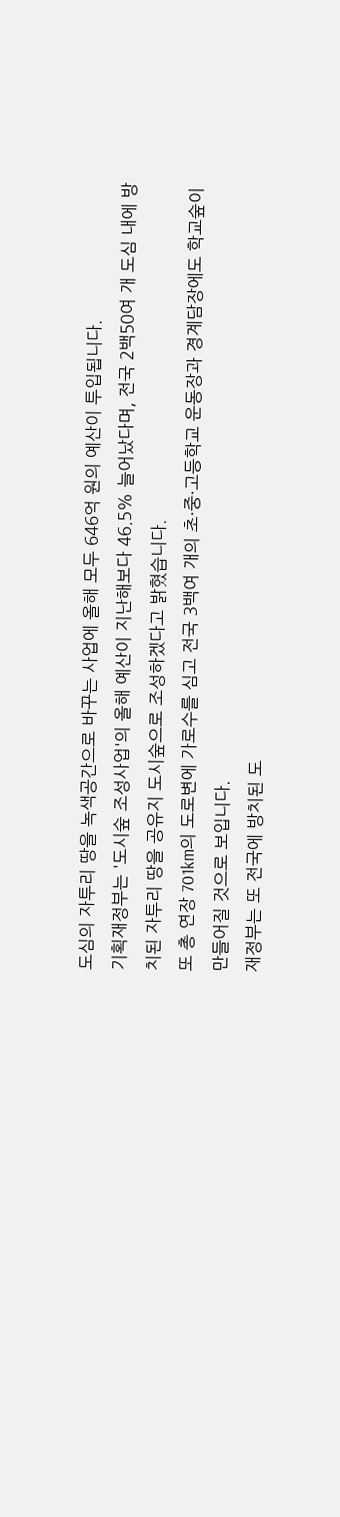도심의 자투리 땅을 녹색공간으로 바꾸는 사업에 올해 모두 646억 원의 예산이 투입됩니다.
기획재정부는 '도시숲 조성사업'의 올해 예산이 지난해보다 46.5% 늘어났다며, 전국 2백50여 개 도심 내에 방치된 자투리 땅을 공유지 도시숲으로 조성하겠다고 밝혔습니다.
또 총 연장 701km의 도로변에 가로수를 심고 전국 3백여 개의 초·중·고등학교 운동장과 경계담장에도 학교숲이 만들어질 것으로 보입니다.
재정부는 또 전국에 방치된 도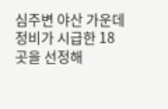심주변 야산 가운데 정비가 시급한 18곳을 선정해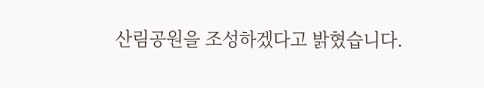산림공원을 조성하겠다고 밝혔습니다.